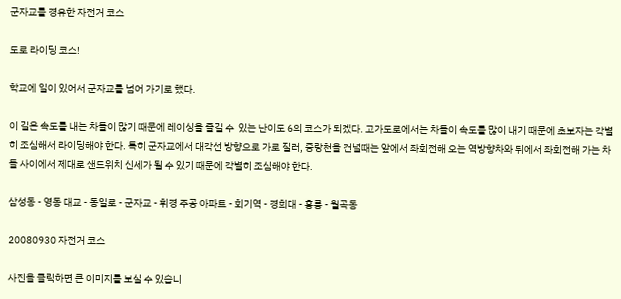군자교를 경유한 자전거 코스

도로 라이딩 코스!

학교에 일이 있어서 군자교를 넘어 가기로 했다.

이 길은 속도를 내는 차들이 많기 때문에 레이싱을 즐길 수  있는 난이도 6의 코스가 되겠다. 고가도로에서는 차들이 속도를 많이 내기 때문에 초보자는 각별히 조심해서 라이딩해야 한다. 특히 군자교에서 대각선 방향으로 가로 질러, 중랑천을 건널때는 앞에서 좌회전해 오는 역방향차와 뒤에서 좌회전해 가는 차들 사이에서 제대로 샌드위치 신세가 될 수 있기 때문에 각별히 조심해야 한다.

삼성동 - 영동 대교 - 동일로 - 군자교 - 휘경 주공 아파트 - 회기역 - 경희대 - 홍릉 - 월곡동

20080930 자전거 코스

사진을 클릭하면 큰 이미지를 보실 수 있습니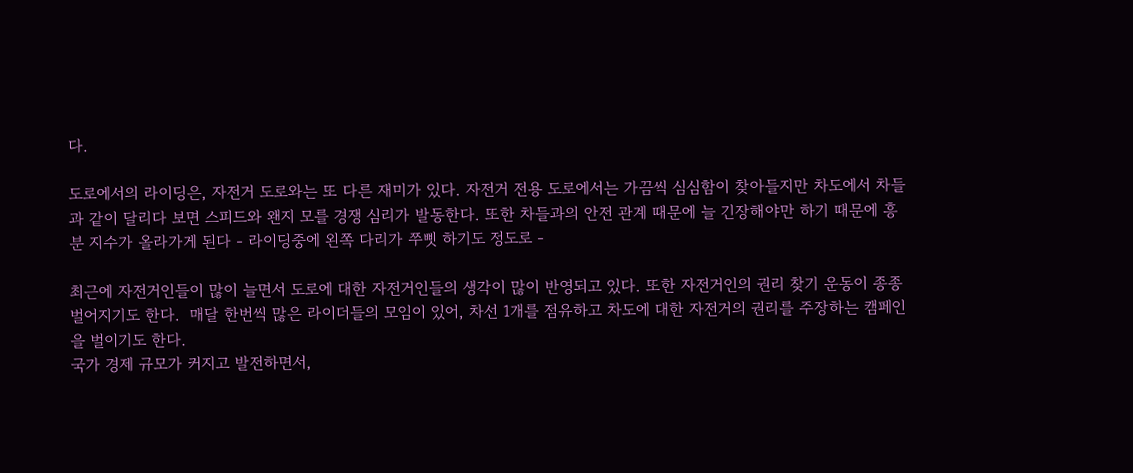다.

도로에서의 라이딩은, 자전거 도로와는 또 다른 재미가 있다. 자전거 전용 도로에서는 가끔씩 심심함이 찾아들지만 차도에서 차들과 같이 달리다 보면 스피드와 왠지 모를 경쟁 심리가 발동한다. 또한 차들과의 안전 관계 때문에 늘 긴장해야만 하기 때문에 흥분 지수가 올라가게 된다 - 라이딩중에 왼쪽 다리가 쭈삣 하기도 정도로 -

최근에 자전거인들이 많이 늘면서 도로에 대한 자전거인들의 생각이 많이 반영되고 있다. 또한 자전거인의 권리 찾기 운동이 종종 벌어지기도 한다.  매달 한번씩 많은 라이더들의 모임이 있어, 차선 1개를 점유하고 차도에 대한 자전거의 권리를 주장하는 캠페인을 벌이기도 한다.
국가 경제 규모가 커지고 발전하면서,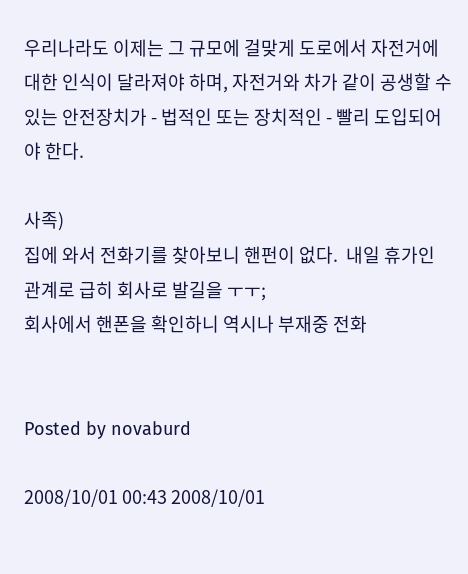우리나라도 이제는 그 규모에 걸맞게 도로에서 자전거에 대한 인식이 달라져야 하며, 자전거와 차가 같이 공생할 수 있는 안전장치가 - 법적인 또는 장치적인 - 빨리 도입되어야 한다.

사족)
집에 와서 전화기를 찾아보니 핸펀이 없다.  내일 휴가인 관계로 급히 회사로 발길을 ㅜㅜ;
회사에서 핸폰을 확인하니 역시나 부재중 전화


Posted by novaburd

2008/10/01 00:43 2008/10/01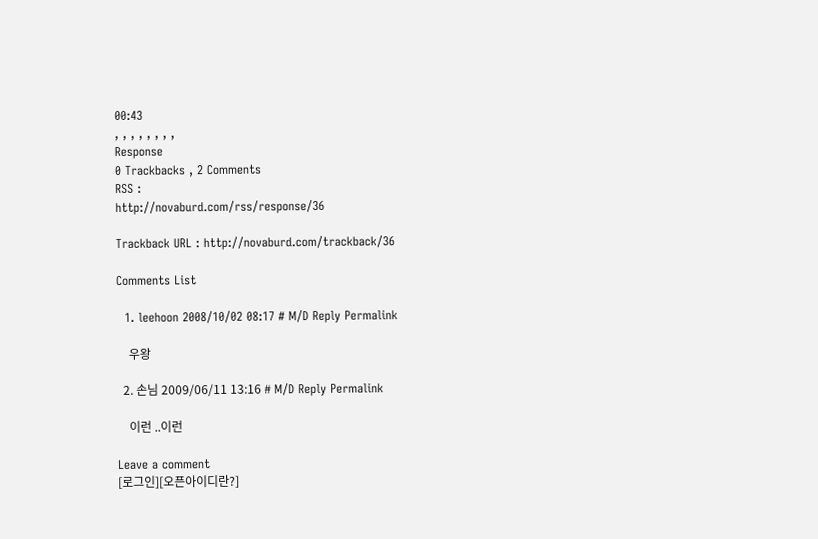00:43
, , , , , , , ,
Response
0 Trackbacks , 2 Comments
RSS :
http://novaburd.com/rss/response/36

Trackback URL : http://novaburd.com/trackback/36

Comments List

  1. leehoon 2008/10/02 08:17 # M/D Reply Permalink

    우왕

  2. 손님 2009/06/11 13:16 # M/D Reply Permalink

    이런 ..이런

Leave a comment
[로그인][오픈아이디란?]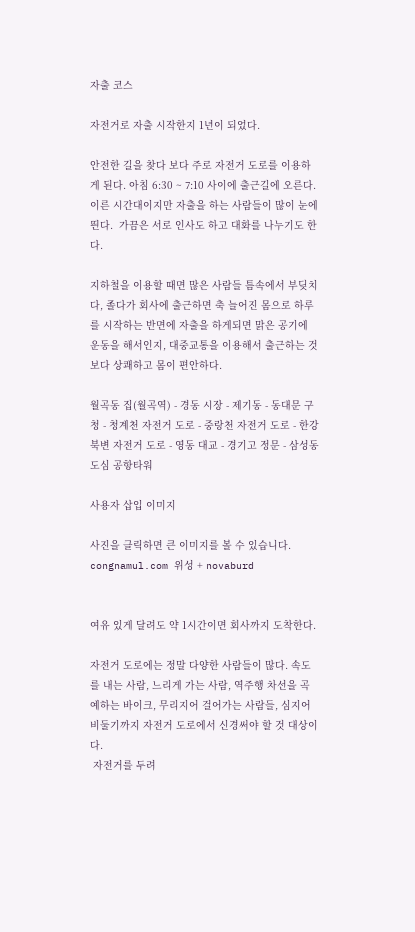자출 코스

자전거로 자출 시작한지 1년이 되었다.

안전한 길을 찾다 보다 주로 자전거 도로를 이용하게 된다. 아침 6:30 ~ 7:10 사이에 출근길에 오른다. 이른 시간대이지만 자출을 하는 사람들이 많이 눈에 띈다.  가끔은 서로 인사도 하고 대화를 나누기도 한다.

지하철을 이용할 때면 많은 사람들 틈속에서 부딪치다, 졸다가 회사에 출근하면 축 늘어진 몸으로 하루를 시작하는 반면에 자출을 하게되면 맑은 공기에 운동을 해서인지, 대중교통을 이용해서 출근하는 것보다 상쾌하고 몸이 편안하다.

월곡동 집(월곡역) - 경동 시장 - 제기동 - 동대문 구청 - 청계천 자전거 도로 - 중랑천 자전거 도로 - 한강 북변 자전거 도로 - 영동 대교 - 경기고 정문 - 삼성동 도심 공항타워

사용자 삽입 이미지

사진을 클릭하면 큰 이미지를 볼 수 있습니다. congnamul.com 위성 + novaburd


여유 있게 달려도 약 1시간이면 회사까지 도착한다.

자전거 도로에는 정말 다양한 사람들이 많다. 속도를 내는 사람, 느리게 가는 사람, 역주행 차선을 곡예하는 바이크, 무리지어 걸어가는 사람들, 심지어 비둘기까지 자전거 도로에서 신경써야 할 것 대상이다.
 자전거를 두려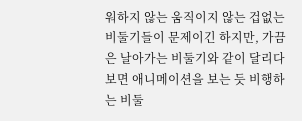워하지 않는 움직이지 않는 겁없는 비둘기들이 문제이긴 하지만, 가끔은 날아가는 비둘기와 같이 달리다 보면 애니메이션을 보는 듯 비행하는 비둘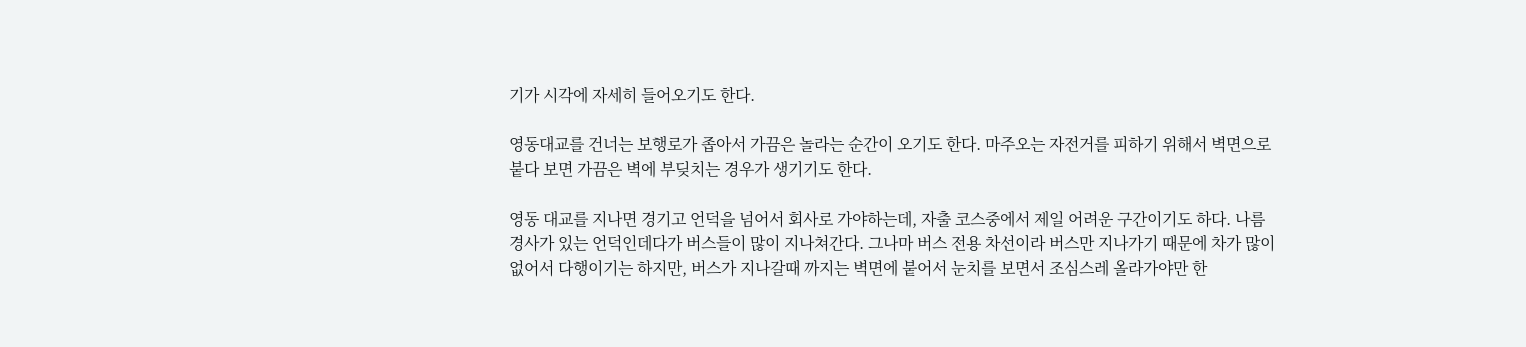기가 시각에 자세히 들어오기도 한다.

영동대교를 건너는 보행로가 좁아서 가끔은 놀라는 순간이 오기도 한다. 마주오는 자전거를 피하기 위해서 벽면으로 붙다 보면 가끔은 벽에 부딪치는 경우가 생기기도 한다.

영동 대교를 지나면 경기고 언덕을 넘어서 회사로 가야하는데, 자출 코스중에서 제일 어려운 구간이기도 하다. 나름 경사가 있는 언덕인데다가 버스들이 많이 지나쳐간다. 그나마 버스 전용 차선이라 버스만 지나가기 때문에 차가 많이 없어서 다행이기는 하지만, 버스가 지나갈때 까지는 벽면에 붙어서 눈치를 보면서 조심스레 올라가야만 한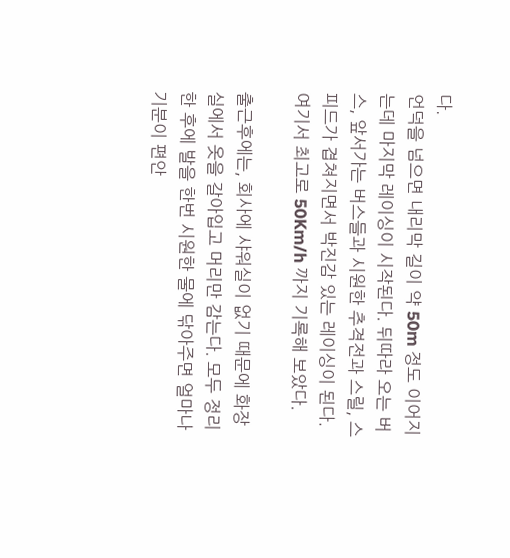다.
언덕을 넘으면 내리막 길이 약 50m 정도 이어지는데 마지막 레이싱이 시작된다. 뒤따라 오는 버스, 앞서가는 버스들과 시원한 추격전과 스릴, 스피드가 겹쳐지면서 박진감 있는 레이싱이 된다. 여기서 최고로 50Km/h 까지 기록해 보았다.

출근후에는, 회사에 샤워실이 없기 때문에 화장실에서 옷을 갈아입고 머리만 감는다. 모두 정리한 후에 발을 한번 시원한 물에 닦아주면 얼마나 기분이 편안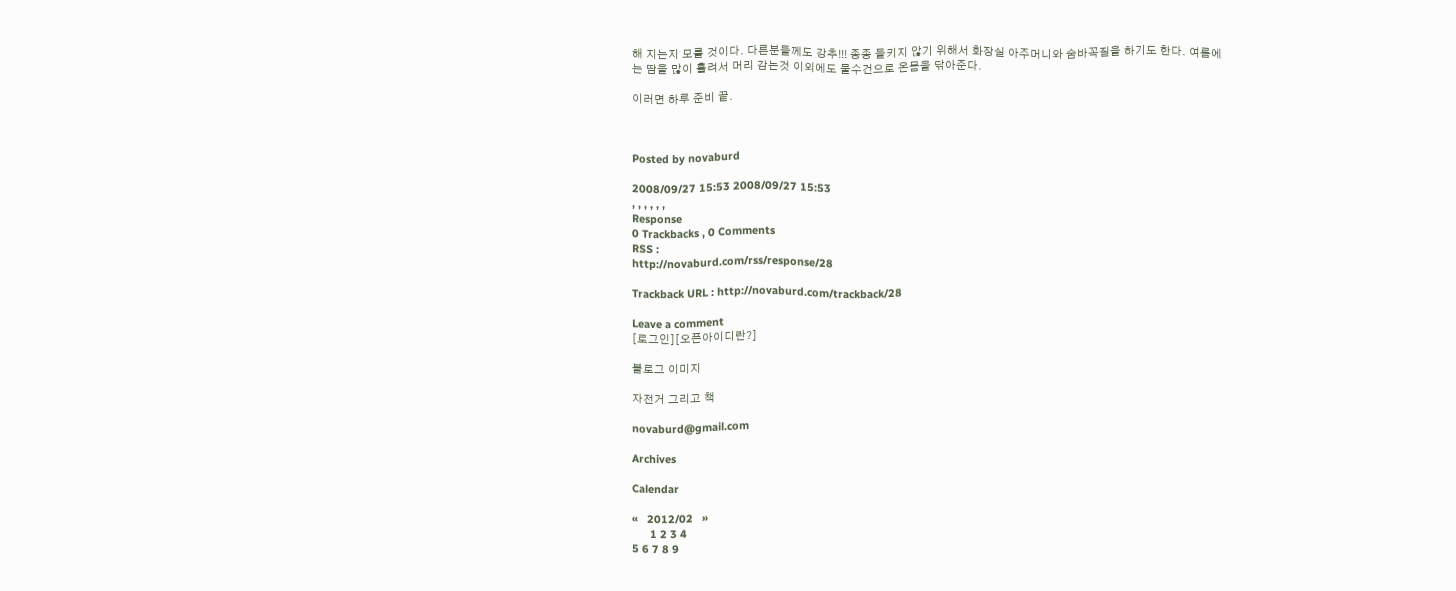해 지는지 모를 것이다. 다른분들께도 강추!!! 종종 들키지 않기 위해서 화장실 아주머니와 숨바꼭질을 하기도 한다. 여름에는 땀을 많이 흘려서 머리 감는것 이외에도 물수건으로 온몸을 닦아준다.

이러면 하루 준비 끝.



Posted by novaburd

2008/09/27 15:53 2008/09/27 15:53
, , , , , ,
Response
0 Trackbacks , 0 Comments
RSS :
http://novaburd.com/rss/response/28

Trackback URL : http://novaburd.com/trackback/28

Leave a comment
[로그인][오픈아이디란?]

블로그 이미지

자전거 그리고 책

novaburd@gmail.com

Archives

Calendar

«   2012/02   »
      1 2 3 4
5 6 7 8 9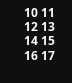10 11
12 13 14 15 16 17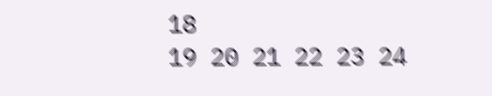18
19 20 21 22 23 24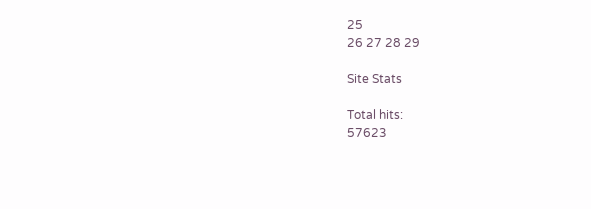25
26 27 28 29

Site Stats

Total hits:
57623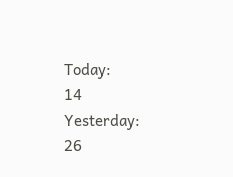Today:
14
Yesterday:
26